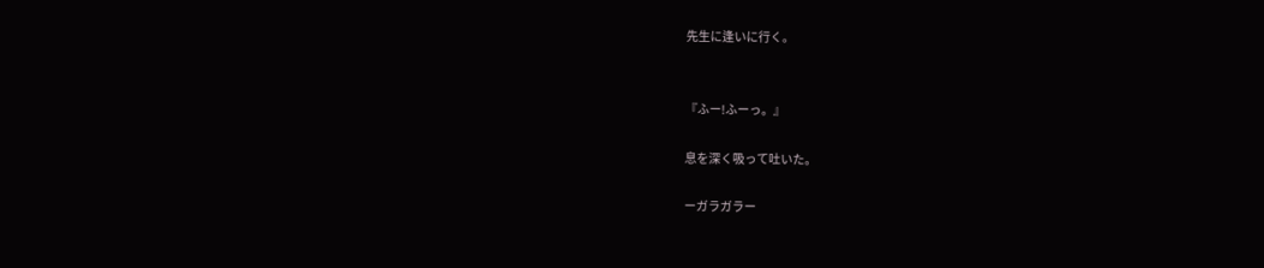先生に逢いに行く。


『ふー!ふーっ。』

息を深く吸って吐いた。

ーガラガラー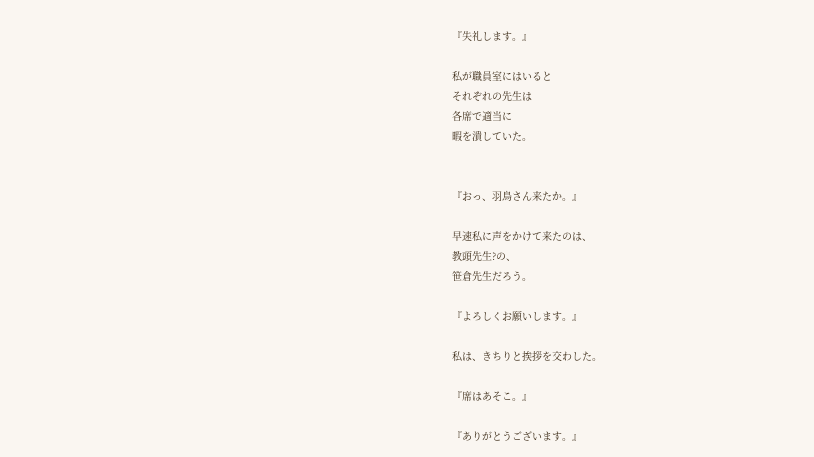『失礼します。』

私が職員室にはいると
それぞれの先生は
各席で適当に
暇を潰していた。


『おっ、羽鳥さん来たか。』

早速私に声をかけて来たのは、
教頭先生?の、
笹倉先生だろう。

『よろしくお願いします。』

私は、きちりと挨拶を交わした。

『席はあそこ。』

『ありがとうございます。』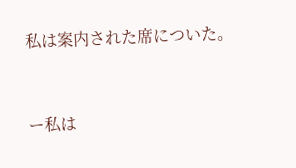私は案内された席についた。


ー私は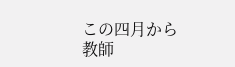この四月から
教師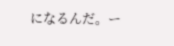になるんだ。ー